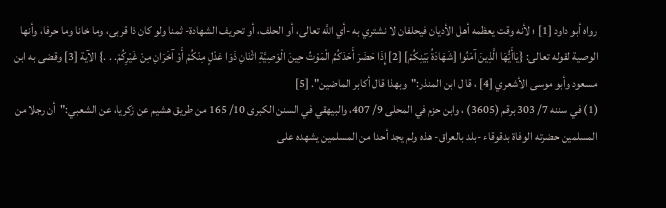رواه أبو داود [1] ؛ لأنه وقت يعظمه أهل الأديان فيحلفان لا نشتري به -أي اللَّه تعالى، أو الحلف، أو تحريف الشهادة- ثمنا ولو كان ذا قربى، وما خانا وما حرفا، وأنها الوصية لقوله تعالى: {يَاأَيُّهَا الَّذِينَ آمَنُوا [شَهَادَةُ بَيْنِكُمْ] [2] إِذَا حَضَرَ أَحَدَكُمُ الْمَوْتُ حِينَ الْوَصِيَّةِ اثْنَانِ ذَوَا عَدْلٍ مِنْكُمْ أَوْ آخَرَانِ مِنْ غَيْرِكُمْ. . .} الآية [3] وقضى به ابن مسعود وأبو موسى الأشعري [4] ، قا ل ابن المنذر:"وبهذا قال أكابر الماضين". [5]
(1) في سننه 7/ 303 برقم (3605) ، وابن حزم في المحلى 9/ 407، والبيهقي في السنن الكبرى 10/ 165 من طريق هشيم عن زكريا، عن الشعبي:"أن رجلا من المسلمين حضرته الوفاة بدقوقاء -بلد بالعراق- هذه ولم يجد أحدا من المسلمين يشهده على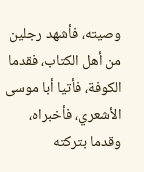وصيته، فأشهد رجلين من أهل الكتاب، فقدما الكوفة، فأتيا أبا موسى الأشعري، فأخبراه، وقدما بتركته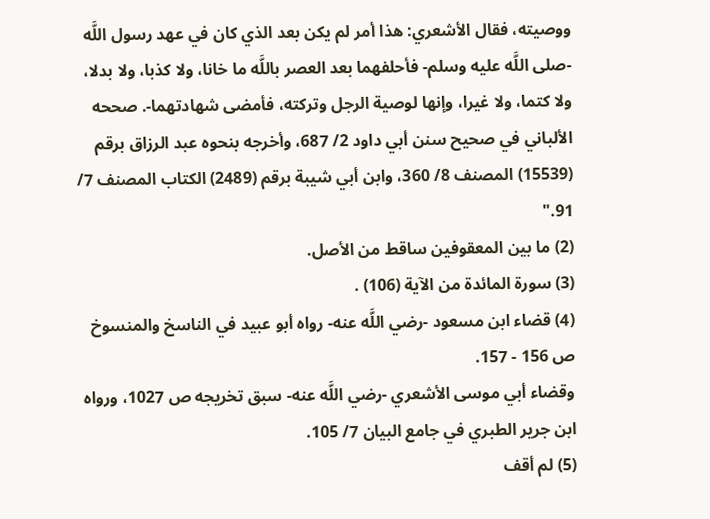ووصيته، فقال الأشعري: هذا أمر لم يكن بعد الذي كان في عهد رسول اللَّه -صلى اللَّه عليه وسلم- فأحلفهما بعد العصر باللَّه ما خانا، ولا كذبا، ولا بدلا، ولا كتما، ولا غيرا، وإنها لوصية الرجل وتركته، فأمضى شهادتهما-. صححه الألباني في صحيح سنن أبي داود 2/ 687، وأخرجه بنحوه عبد الرزاق برقم (15539) المصنف 8/ 360، وابن أبي شيبة برقم (2489) الكتاب المصنف 7/ 91."
(2) ما بين المعقوفين ساقط من الأصل.
(3) سورة المائدة من الآية (106) .
(4) قضاء ابن مسعود -رضي اللَّه عنه- رواه أبو عبيد في الناسخ والمنسوخ ص 156 - 157.
وقضاء أبي موسى الأشعري -رضي اللَّه عنه- سبق تخريجه ص 1027، ورواه ابن جرير الطبري في جامع البيان 7/ 105.
(5) لم أقف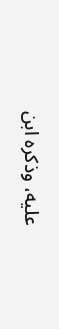عليه، وذكره ابن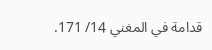قدامة في المغني 14/ 171.